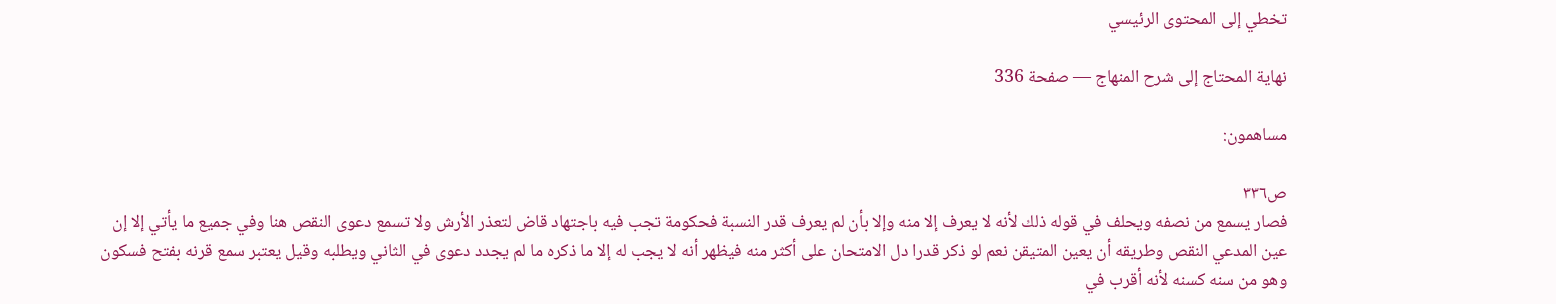تخطي إلى المحتوى الرئيسي

نهاية المحتاج إلى شرح المنهاج — صفحة 336

مساهمون:

ص٣٣٦
فصار يسمع من نصفه ويحلف في قوله ذلك لأنه لا يعرف إلا منه وإلا بأن لم يعرف قدر النسبة فحكومة تجب فيه باجتهاد قاض لتعذر الأرش ولا تسمع دعوى النقص هنا وفي جميع ما يأتي إلا إن عين المدعي النقص وطريقه أن يعين المتيقن نعم لو ذكر قدرا دل الامتحان على أكثر منه فيظهر أنه لا يجب له إلا ما ذكره ما لم يجدد دعوى في الثاني ويطلبه وقيل يعتبر سمع قرنه بفتح فسكون وهو من سنه كسنه لأنه أقرب في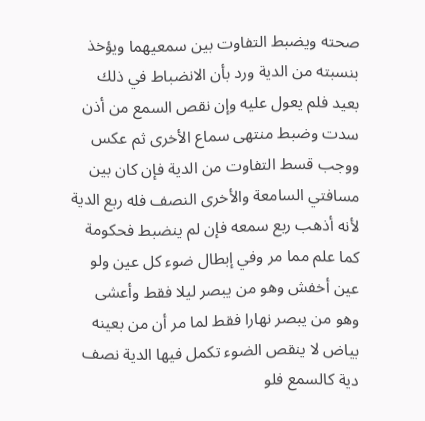صحته ويضبط التفاوت بين سمعيهما ويؤخذ بنسبته من الدية ورد بأن الانضباط في ذلك بعيد فلم يعول عليه وإن نقص السمع من أذن سدت وضبط منتهى سماع الأخرى ثم عكس ووجب قسط التفاوت من الدية فإن كان بين مسافتي السامعة والأخرى النصف فله ربع الدية لأنه أذهب ربع سمعه فإن لم ينضبط فحكومة كما علم مما مر وفي إبطال ضوء كل عين ولو عين أخفش وهو من يبصر ليلا فقط وأعشى وهو من يبصر نهارا فقط لما مر أن من بعينه بياض لا ينقص الضوء تكمل فيها الدية نصف دية كالسمع فلو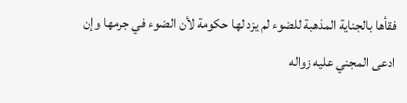فقأها بالجناية المذهبة للضوء لم يزد لها حكومة لأن الضوء في جرمها وإن ادعى المجني عليه زواله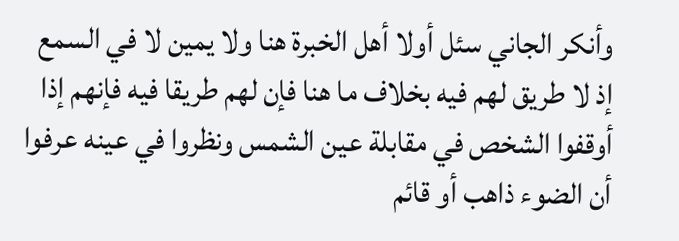وأنكر الجاني سئل أولا أهل الخبرة هنا ولا يمين لا في السمع إذ لا طريق لهم فيه بخلاف ما هنا فإن لهم طريقا فيه فإنهم إذا أوقفوا الشخص في مقابلة عين الشمس ونظروا في عينه عرفوا أن الضوء ذاهب أو قائم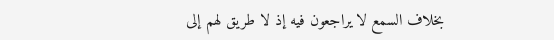بخلاف السمع لا يراجعون فيه إذ لا طريق لهم إلى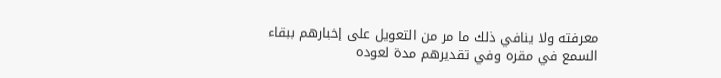معرفته ولا ينافي ذلك ما مر من التعويل على إخبارهم ببقاء السمع في مقره وفي تقديرهم مدة لعوده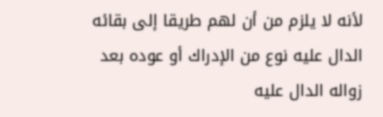لأنه لا يلزم من أن لهم طريقا إلى بقائه الدال عليه نوع من الإدراك أو عوده بعد زواله الدال عليه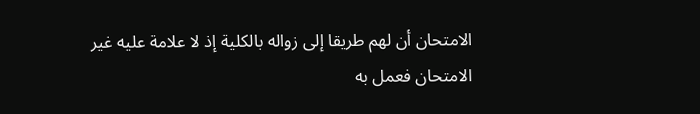الامتحان أن لهم طريقا إلى زواله بالكلية إذ لا علامة عليه غير الامتحان فعمل به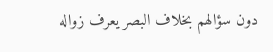دون سؤالهم بخلاف البصر يعرف زواله